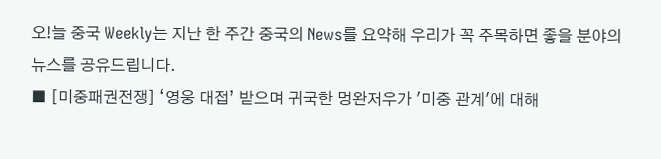오!늘 중국 Weekly는 지난 한 주간 중국의 News를 요약해 우리가 꼭 주목하면 좋을 분야의 뉴스를 공유드립니다.
■ [미중패권전쟁] ‘영웅 대접’ 받으며 귀국한 멍완저우가 '미중 관계'에 대해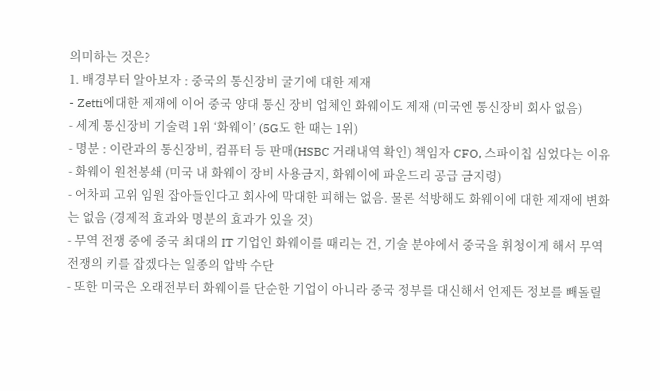의미하는 것은?
1. 배경부터 알아보자 : 중국의 통신장비 굴기에 대한 제재
- Zetti에대한 제재에 이어 중국 양대 통신 장비 업체인 화웨이도 제재 (미국엔 통신장비 회사 없음)
- 세계 통신장비 기술력 1위 ‘화웨이’ (5G도 한 때는 1위)
- 명분 : 이란과의 통신장비, 컴퓨터 등 판매(HSBC 거래내역 확인) 책임자 CFO, 스파이칩 심었다는 이유
- 화웨이 원천봉쇄 (미국 내 화웨이 장비 사용금지, 화웨이에 파운드리 공급 금지령)
- 어차피 고위 임원 잡아들인다고 회사에 막대한 피해는 없음. 물론 석방해도 화웨이에 대한 제재에 변화는 없음 (경제적 효과와 명분의 효과가 있을 것)
- 무역 전쟁 중에 중국 최대의 IT 기업인 화웨이를 때리는 건, 기술 분야에서 중국을 휘청이게 해서 무역 전쟁의 키를 잡겠다는 일종의 압박 수단
- 또한 미국은 오래전부터 화웨이를 단순한 기업이 아니라 중국 정부를 대신해서 언제든 정보를 빼돌릴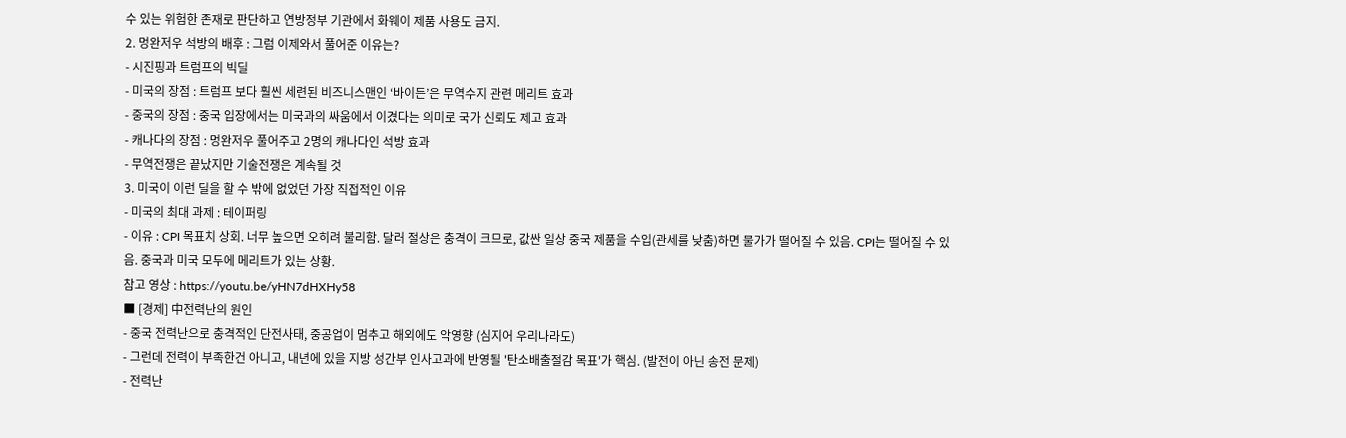수 있는 위험한 존재로 판단하고 연방정부 기관에서 화웨이 제품 사용도 금지.
2. 멍완저우 석방의 배후 : 그럼 이제와서 풀어준 이유는?
- 시진핑과 트럼프의 빅딜
- 미국의 장점 : 트럼프 보다 훨씬 세련된 비즈니스맨인 ‘바이든’은 무역수지 관련 메리트 효과
- 중국의 장점 : 중국 입장에서는 미국과의 싸움에서 이겼다는 의미로 국가 신뢰도 제고 효과
- 캐나다의 장점 : 멍완저우 풀어주고 2명의 캐나다인 석방 효과
- 무역전쟁은 끝났지만 기술전쟁은 계속될 것
3. 미국이 이런 딜을 할 수 밖에 없었던 가장 직접적인 이유
- 미국의 최대 과제 : 테이퍼링
- 이유 : CPI 목표치 상회. 너무 높으면 오히려 불리함. 달러 절상은 충격이 크므로, 값싼 일상 중국 제품을 수입(관세를 낮춤)하면 물가가 떨어질 수 있음. CPI는 떨어질 수 있음. 중국과 미국 모두에 메리트가 있는 상황.
참고 영상 : https://youtu.be/yHN7dHXHy58
■ [경제] 中전력난의 원인
- 중국 전력난으로 충격적인 단전사태, 중공업이 멈추고 해외에도 악영향 (심지어 우리나라도)
- 그런데 전력이 부족한건 아니고, 내년에 있을 지방 성간부 인사고과에 반영될 '탄소배출절감 목표'가 핵심. (발전이 아닌 송전 문제)
- 전력난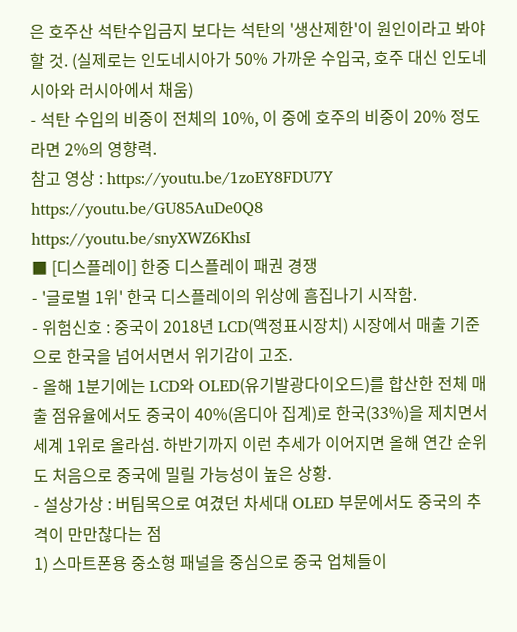은 호주산 석탄수입금지 보다는 석탄의 '생산제한'이 원인이라고 봐야 할 것. (실제로는 인도네시아가 50% 가까운 수입국, 호주 대신 인도네시아와 러시아에서 채움)
- 석탄 수입의 비중이 전체의 10%, 이 중에 호주의 비중이 20% 정도라면 2%의 영향력.
참고 영상 : https://youtu.be/1zoEY8FDU7Y
https://youtu.be/GU85AuDe0Q8
https://youtu.be/snyXWZ6KhsI
■ [디스플레이] 한중 디스플레이 패권 경쟁
- '글로벌 1위' 한국 디스플레이의 위상에 흠집나기 시작함.
- 위험신호 : 중국이 2018년 LCD(액정표시장치) 시장에서 매출 기준으로 한국을 넘어서면서 위기감이 고조.
- 올해 1분기에는 LCD와 OLED(유기발광다이오드)를 합산한 전체 매출 점유율에서도 중국이 40%(옴디아 집계)로 한국(33%)을 제치면서 세계 1위로 올라섬. 하반기까지 이런 추세가 이어지면 올해 연간 순위도 처음으로 중국에 밀릴 가능성이 높은 상황.
- 설상가상 : 버팀목으로 여겼던 차세대 OLED 부문에서도 중국의 추격이 만만찮다는 점
1) 스마트폰용 중소형 패널을 중심으로 중국 업체들이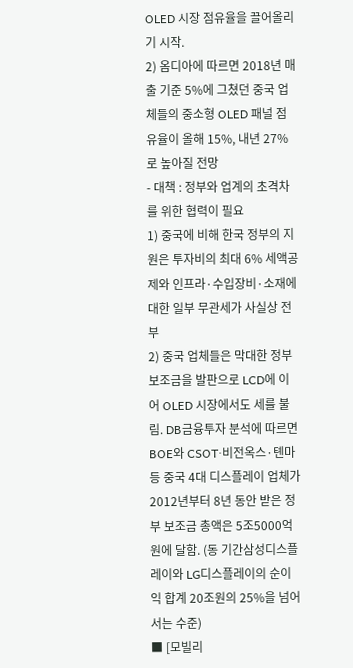OLED 시장 점유율을 끌어올리기 시작.
2) 옴디아에 따르면 2018년 매출 기준 5%에 그쳤던 중국 업체들의 중소형 OLED 패널 점유율이 올해 15%, 내년 27%로 높아질 전망
- 대책 : 정부와 업계의 초격차를 위한 협력이 필요
1) 중국에 비해 한국 정부의 지원은 투자비의 최대 6% 세액공제와 인프라·수입장비·소재에 대한 일부 무관세가 사실상 전부
2) 중국 업체들은 막대한 정부 보조금을 발판으로 LCD에 이어 OLED 시장에서도 세를 불림. DB금융투자 분석에 따르면 BOE와 CSOT·비전옥스·톈마 등 중국 4대 디스플레이 업체가 2012년부터 8년 동안 받은 정부 보조금 총액은 5조5000억원에 달함. (동 기간삼성디스플레이와 LG디스플레이의 순이익 합계 20조원의 25%을 넘어서는 수준)
■ [모빌리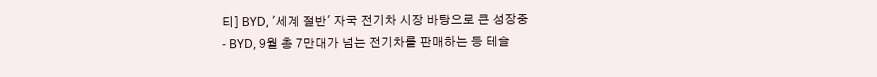티] BYD, '세계 절반' 자국 전기차 시장 바탕으로 큰 성장중
- BYD, 9월 총 7만대가 넘는 전기차를 판매하는 등 테슬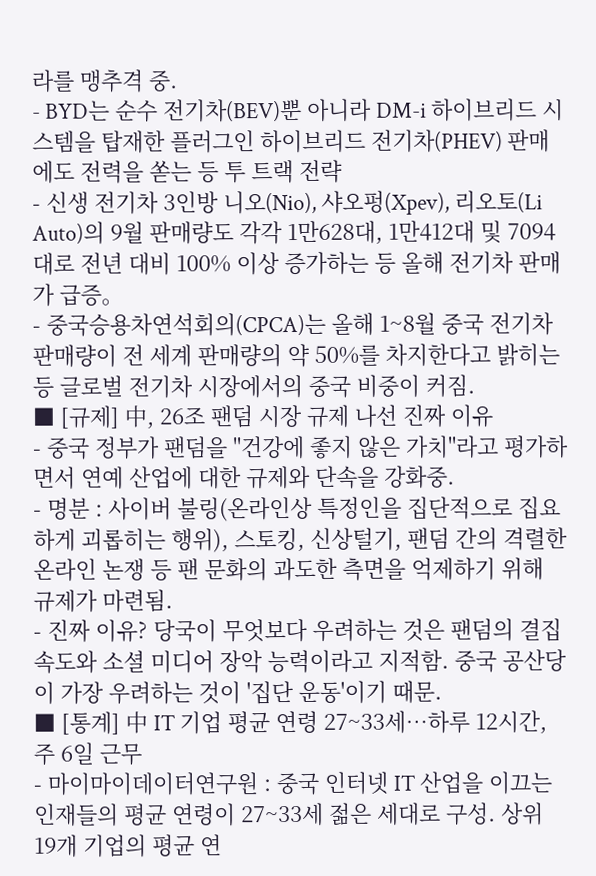라를 맹추격 중.
- BYD는 순수 전기차(BEV)뿐 아니라 DM-i 하이브리드 시스템을 탑재한 플러그인 하이브리드 전기차(PHEV) 판매에도 전력을 쏟는 등 투 트랙 전략
- 신생 전기차 3인방 니오(Nio), 샤오펑(Xpev), 리오토(Li Auto)의 9월 판매량도 각각 1만628대, 1만412대 및 7094대로 전년 대비 100% 이상 증가하는 등 올해 전기차 판매가 급증。
- 중국승용차연석회의(CPCA)는 올해 1~8월 중국 전기차 판매량이 전 세계 판매량의 약 50%를 차지한다고 밝히는 등 글로벌 전기차 시장에서의 중국 비중이 커짐.
■ [규제] 中, 26조 팬덤 시장 규제 나선 진짜 이유
- 중국 정부가 팬덤을 "건강에 좋지 않은 가치"라고 평가하면서 연예 산업에 대한 규제와 단속을 강화중.
- 명분 : 사이버 불링(온라인상 특정인을 집단적으로 집요하게 괴롭히는 행위), 스토킹, 신상털기, 팬덤 간의 격렬한 온라인 논쟁 등 팬 문화의 과도한 측면을 억제하기 위해 규제가 마련됨.
- 진짜 이유? 당국이 무엇보다 우려하는 것은 팬덤의 결집 속도와 소셜 미디어 장악 능력이라고 지적함. 중국 공산당이 가장 우려하는 것이 '집단 운동'이기 때문.
■ [통계] 中 IT 기업 평균 연령 27~33세…하루 12시간, 주 6일 근무
- 마이마이데이터연구원 : 중국 인터넷 IT 산업을 이끄는 인재들의 평균 연령이 27~33세 젊은 세대로 구성. 상위 19개 기업의 평균 연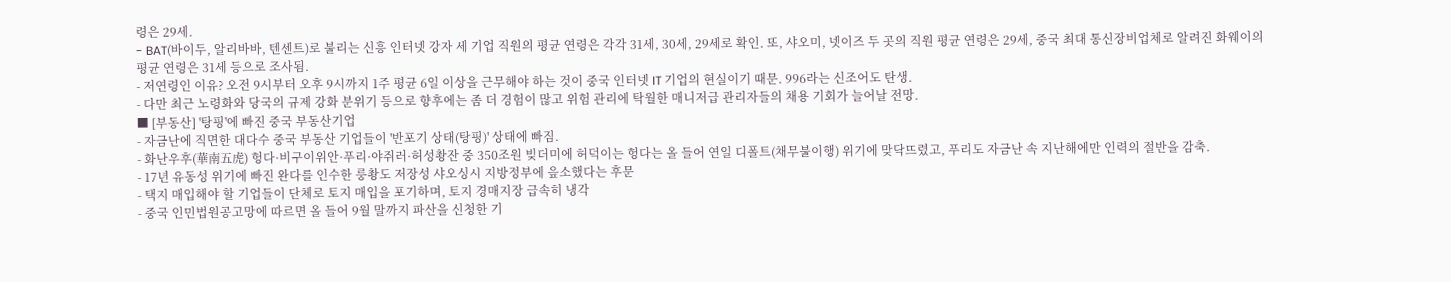령은 29세.
- BAT(바이두, 알리바바, 텐센트)로 불리는 신흥 인터넷 강자 세 기업 직원의 평균 연령은 각각 31세, 30세, 29세로 확인. 또, 샤오미, 넷이즈 두 곳의 직원 평균 연령은 29세, 중국 최대 통신장비업체로 알려진 화웨이의 평균 연령은 31세 등으로 조사됨.
- 저연령인 이유? 오전 9시부터 오후 9시까지 1주 평균 6일 이상을 근무해야 하는 것이 중국 인터넷 IT 기업의 현실이기 때문. 996라는 신조어도 탄생.
- 다만 최근 노령화와 당국의 규제 강화 분위기 등으로 향후에는 좀 더 경험이 많고 위험 관리에 탁월한 매니저급 관리자들의 채용 기회가 늘어날 전망.
■ [부동산] '탕핑'에 빠진 중국 부동산기업
- 자금난에 직면한 대다수 중국 부동산 기업들이 '반포기 상태(탕핑)' 상태에 빠짐.
- 화난우후(華南五虎) 헝다·비구이위안·푸리·야쥐러·허성촹잔 중 350조원 빚더미에 허덕이는 헝다는 올 들어 연일 디폴트(채무불이행) 위기에 맞닥뜨렸고, 푸리도 자금난 속 지난해에만 인력의 절반을 감축.
- 17년 유동성 위기에 빠진 완다를 인수한 룽촹도 저장성 샤오싱시 지방정부에 읖소했다는 후문
- 택지 매입해야 할 기업들이 단체로 토지 매입을 포기하며, 토지 경매지장 급속히 냉각
- 중국 인민법원공고망에 따르면 올 들어 9월 말까지 파산을 신청한 기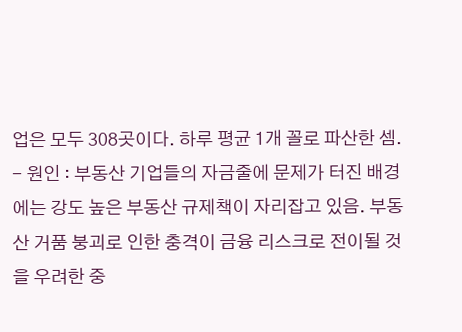업은 모두 308곳이다. 하루 평균 1개 꼴로 파산한 셈.
- 원인 : 부동산 기업들의 자금줄에 문제가 터진 배경에는 강도 높은 부동산 규제책이 자리잡고 있음. 부동산 거품 붕괴로 인한 충격이 금융 리스크로 전이될 것을 우려한 중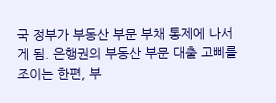국 정부가 부동산 부문 부채 통제에 나서게 됨. 은행권의 부동산 부문 대출 고삐를 조이는 한편, 부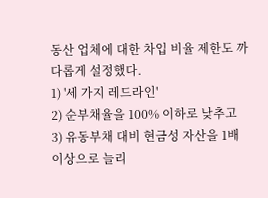동산 업체에 대한 차입 비율 제한도 까다롭게 설정했다.
1) '세 가지 레드라인'
2) 순부채율을 100% 이하로 낮추고
3) 유동부채 대비 현금성 자산을 1배 이상으로 늘리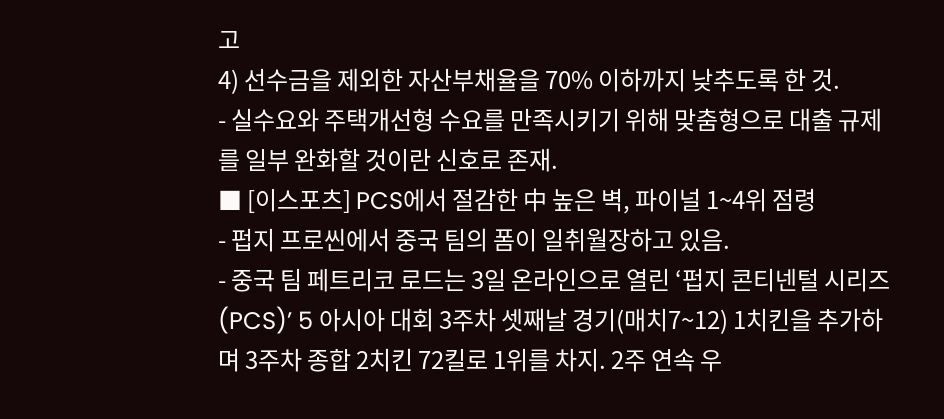고
4) 선수금을 제외한 자산부채율을 70% 이하까지 낮추도록 한 것.
- 실수요와 주택개선형 수요를 만족시키기 위해 맞춤형으로 대출 규제를 일부 완화할 것이란 신호로 존재.
■ [이스포츠] PCS에서 절감한 中 높은 벽, 파이널 1~4위 점령
- 펍지 프로씬에서 중국 팀의 폼이 일취월장하고 있음.
- 중국 팀 페트리코 로드는 3일 온라인으로 열린 ‘펍지 콘티넨털 시리즈(PCS)’ 5 아시아 대회 3주차 셋째날 경기(매치7~12) 1치킨을 추가하며 3주차 종합 2치킨 72킬로 1위를 차지. 2주 연속 우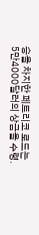승을 차지한 페트리코 로드는 5만4000달러의 상금을 수령.